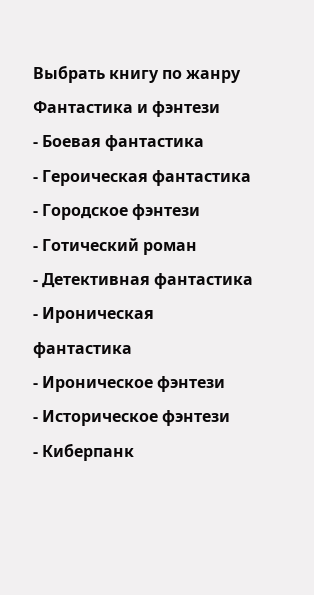Выбрать книгу по жанру
Фантастика и фэнтези
- Боевая фантастика
- Героическая фантастика
- Городское фэнтези
- Готический роман
- Детективная фантастика
- Ироническая фантастика
- Ироническое фэнтези
- Историческое фэнтези
- Киберпанк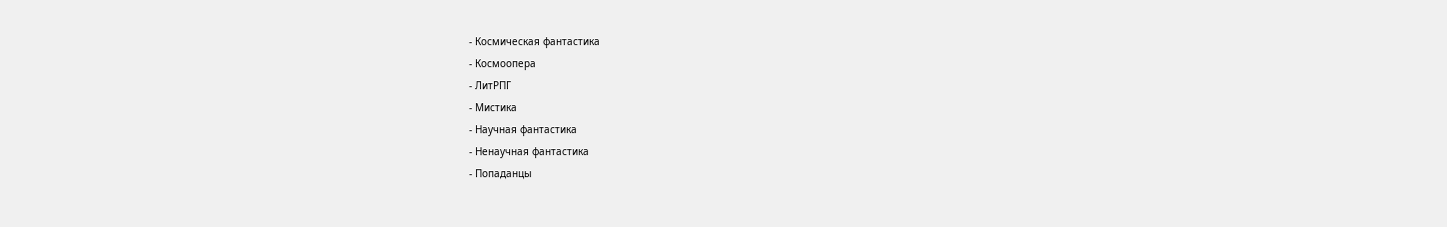- Космическая фантастика
- Космоопера
- ЛитРПГ
- Мистика
- Научная фантастика
- Ненаучная фантастика
- Попаданцы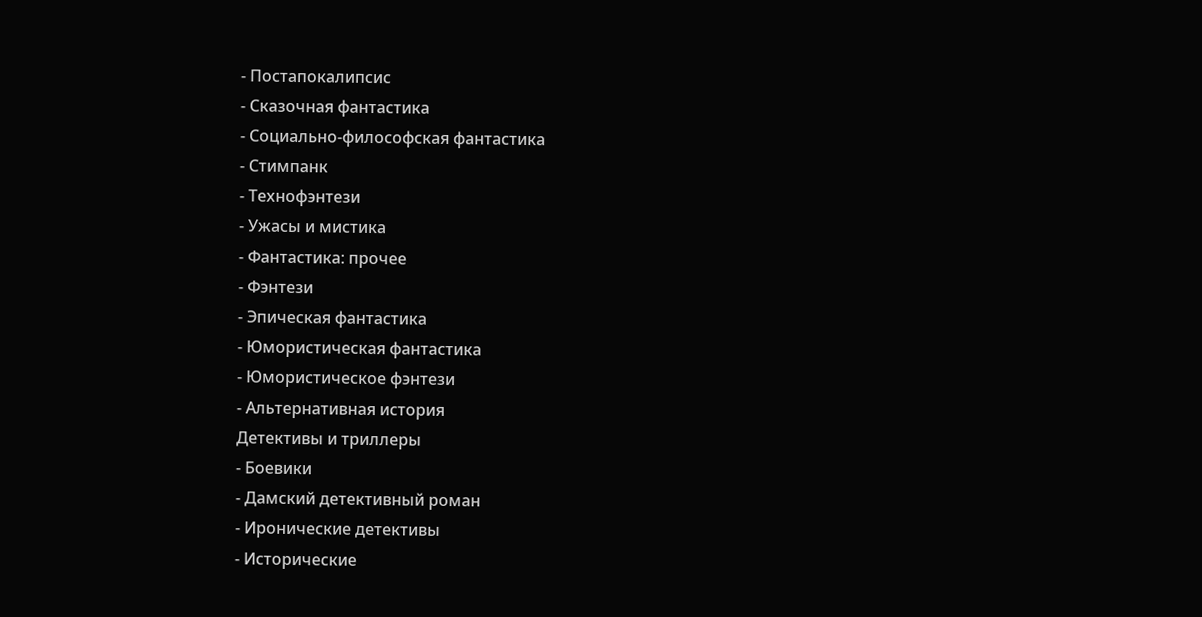- Постапокалипсис
- Сказочная фантастика
- Социально-философская фантастика
- Стимпанк
- Технофэнтези
- Ужасы и мистика
- Фантастика: прочее
- Фэнтези
- Эпическая фантастика
- Юмористическая фантастика
- Юмористическое фэнтези
- Альтернативная история
Детективы и триллеры
- Боевики
- Дамский детективный роман
- Иронические детективы
- Исторические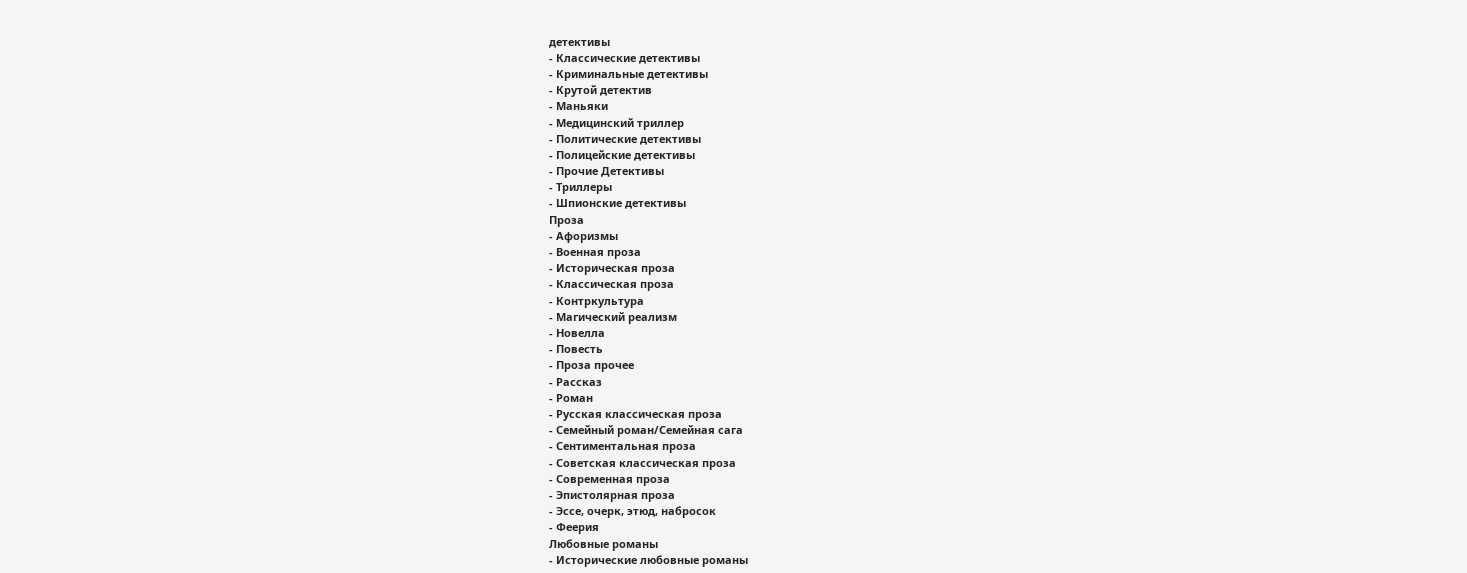детективы
- Классические детективы
- Криминальные детективы
- Крутой детектив
- Маньяки
- Медицинский триллер
- Политические детективы
- Полицейские детективы
- Прочие Детективы
- Триллеры
- Шпионские детективы
Проза
- Афоризмы
- Военная проза
- Историческая проза
- Классическая проза
- Контркультура
- Магический реализм
- Новелла
- Повесть
- Проза прочее
- Рассказ
- Роман
- Русская классическая проза
- Семейный роман/Семейная сага
- Сентиментальная проза
- Советская классическая проза
- Современная проза
- Эпистолярная проза
- Эссе, очерк, этюд, набросок
- Феерия
Любовные романы
- Исторические любовные романы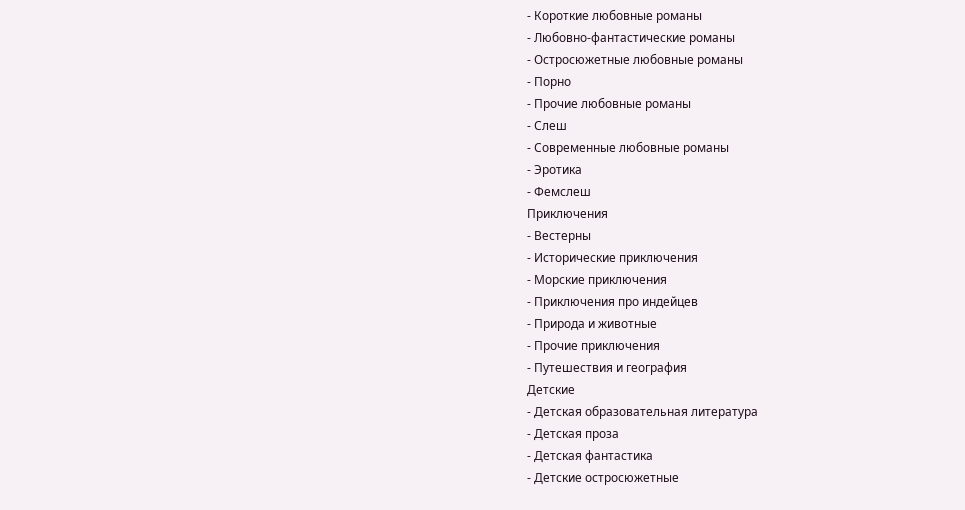- Короткие любовные романы
- Любовно-фантастические романы
- Остросюжетные любовные романы
- Порно
- Прочие любовные романы
- Слеш
- Современные любовные романы
- Эротика
- Фемслеш
Приключения
- Вестерны
- Исторические приключения
- Морские приключения
- Приключения про индейцев
- Природа и животные
- Прочие приключения
- Путешествия и география
Детские
- Детская образовательная литература
- Детская проза
- Детская фантастика
- Детские остросюжетные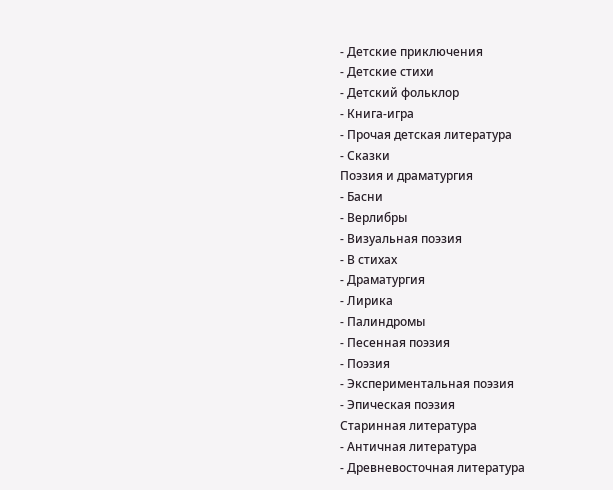- Детские приключения
- Детские стихи
- Детский фольклор
- Книга-игра
- Прочая детская литература
- Сказки
Поэзия и драматургия
- Басни
- Верлибры
- Визуальная поэзия
- В стихах
- Драматургия
- Лирика
- Палиндромы
- Песенная поэзия
- Поэзия
- Экспериментальная поэзия
- Эпическая поэзия
Старинная литература
- Античная литература
- Древневосточная литература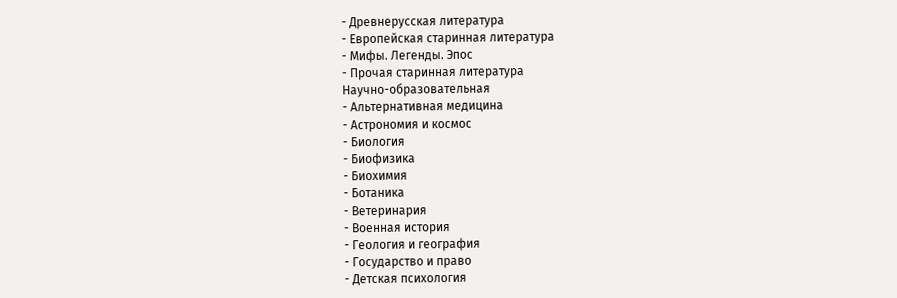- Древнерусская литература
- Европейская старинная литература
- Мифы. Легенды. Эпос
- Прочая старинная литература
Научно-образовательная
- Альтернативная медицина
- Астрономия и космос
- Биология
- Биофизика
- Биохимия
- Ботаника
- Ветеринария
- Военная история
- Геология и география
- Государство и право
- Детская психология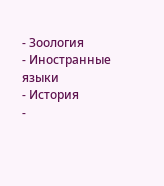- Зоология
- Иностранные языки
- История
-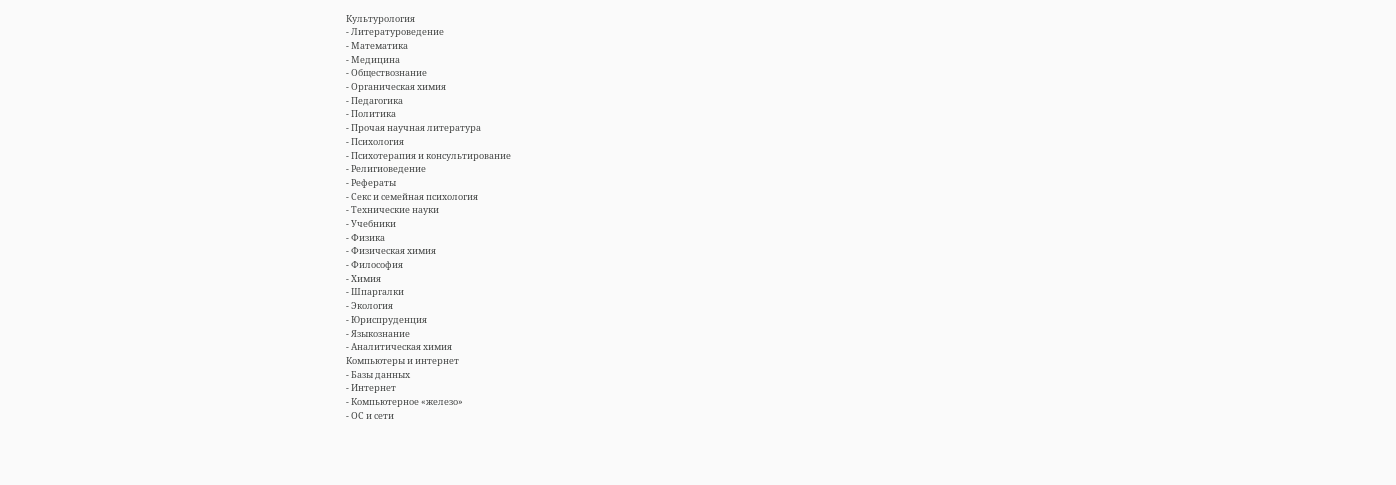Культурология
- Литературоведение
- Математика
- Медицина
- Обществознание
- Органическая химия
- Педагогика
- Политика
- Прочая научная литература
- Психология
- Психотерапия и консультирование
- Религиоведение
- Рефераты
- Секс и семейная психология
- Технические науки
- Учебники
- Физика
- Физическая химия
- Философия
- Химия
- Шпаргалки
- Экология
- Юриспруденция
- Языкознание
- Аналитическая химия
Компьютеры и интернет
- Базы данных
- Интернет
- Компьютерное «железо»
- ОС и сети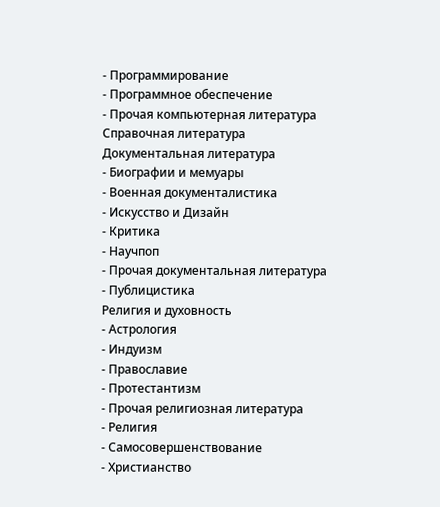- Программирование
- Программное обеспечение
- Прочая компьютерная литература
Справочная литература
Документальная литература
- Биографии и мемуары
- Военная документалистика
- Искусство и Дизайн
- Критика
- Научпоп
- Прочая документальная литература
- Публицистика
Религия и духовность
- Астрология
- Индуизм
- Православие
- Протестантизм
- Прочая религиозная литература
- Религия
- Самосовершенствование
- Христианство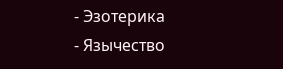- Эзотерика
- Язычество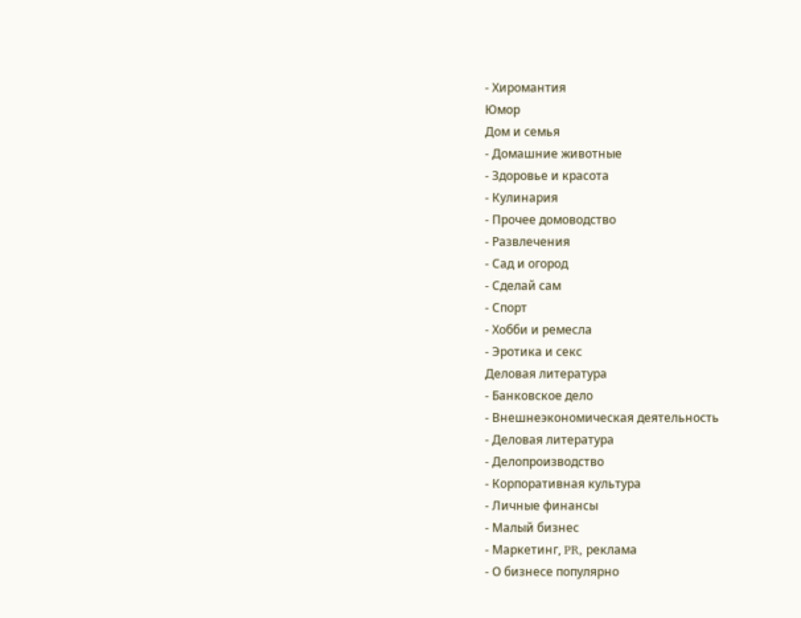- Хиромантия
Юмор
Дом и семья
- Домашние животные
- Здоровье и красота
- Кулинария
- Прочее домоводство
- Развлечения
- Сад и огород
- Сделай сам
- Спорт
- Хобби и ремесла
- Эротика и секс
Деловая литература
- Банковское дело
- Внешнеэкономическая деятельность
- Деловая литература
- Делопроизводство
- Корпоративная культура
- Личные финансы
- Малый бизнес
- Маркетинг, PR, реклама
- О бизнесе популярно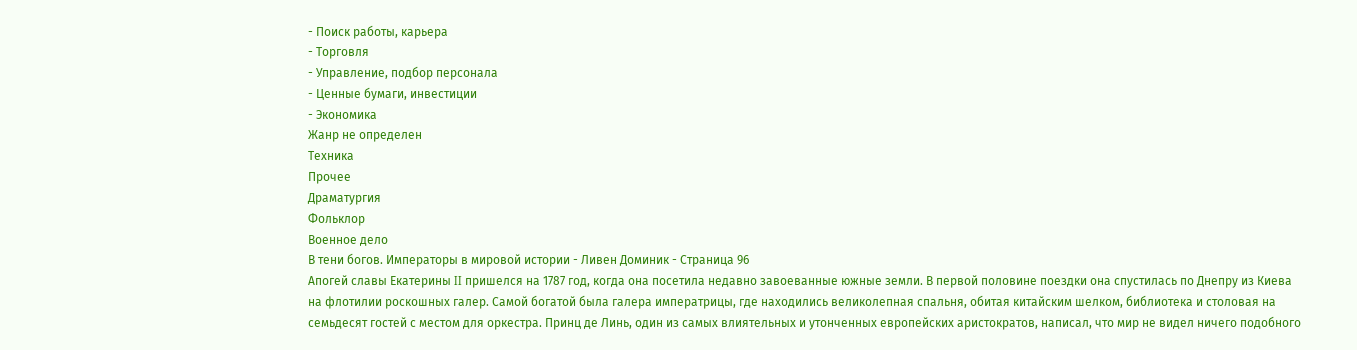- Поиск работы, карьера
- Торговля
- Управление, подбор персонала
- Ценные бумаги, инвестиции
- Экономика
Жанр не определен
Техника
Прочее
Драматургия
Фольклор
Военное дело
В тени богов. Императоры в мировой истории - Ливен Доминик - Страница 96
Апогей славы Екатерины II пришелся на 1787 год, когда она посетила недавно завоеванные южные земли. В первой половине поездки она спустилась по Днепру из Киева на флотилии роскошных галер. Самой богатой была галера императрицы, где находились великолепная спальня, обитая китайским шелком, библиотека и столовая на семьдесят гостей с местом для оркестра. Принц де Линь, один из самых влиятельных и утонченных европейских аристократов, написал, что мир не видел ничего подобного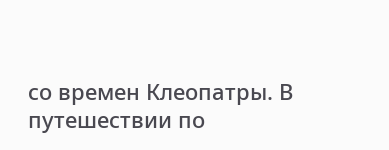со времен Клеопатры. В путешествии по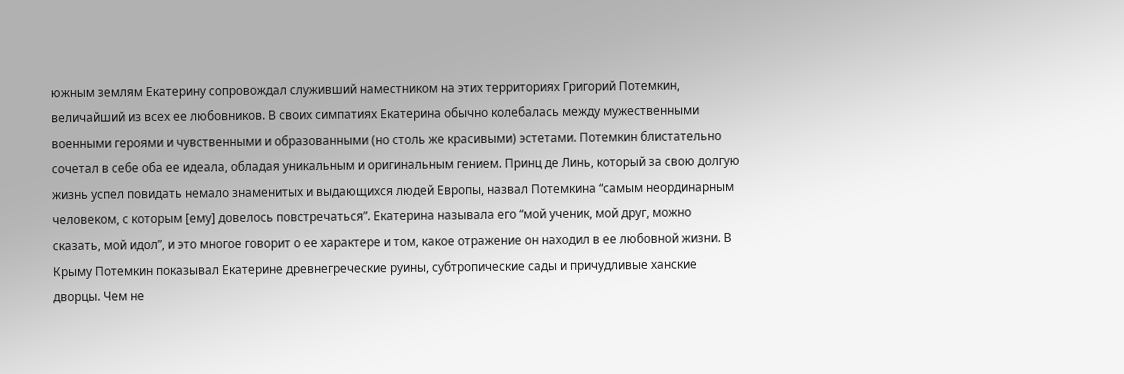южным землям Екатерину сопровождал служивший наместником на этих территориях Григорий Потемкин, величайший из всех ее любовников. В своих симпатиях Екатерина обычно колебалась между мужественными военными героями и чувственными и образованными (но столь же красивыми) эстетами. Потемкин блистательно сочетал в себе оба ее идеала, обладая уникальным и оригинальным гением. Принц де Линь, который за свою долгую жизнь успел повидать немало знаменитых и выдающихся людей Европы, назвал Потемкина “самым неординарным человеком, с которым [ему] довелось повстречаться”. Екатерина называла его “мой ученик, мой друг, можно сказать, мой идол”, и это многое говорит о ее характере и том, какое отражение он находил в ее любовной жизни. В Крыму Потемкин показывал Екатерине древнегреческие руины, субтропические сады и причудливые ханские дворцы. Чем не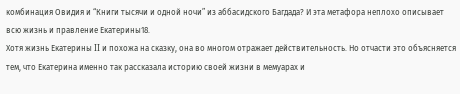комбинация Овидия и “Книги тысячи и одной ночи” из аббасидского Багдада? И эта метафора неплохо описывает всю жизнь и правление Екатерины18.
Хотя жизнь Екатерины II и похожа на сказку, она во многом отражает действительность. Но отчасти это объясняется тем, что Екатерина именно так рассказала историю своей жизни в мемуарах и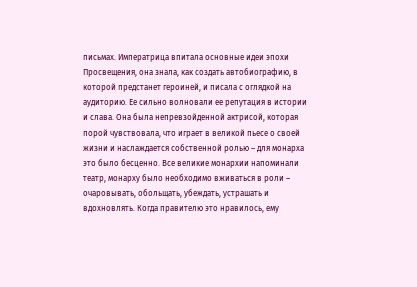письмах. Императрица впитала основные идеи эпохи Просвещения, она знала, как создать автобиографию, в которой предстанет героиней, и писала с оглядкой на аудиторию. Ее сильно волновали ее репутация в истории и слава. Она была непревзойденной актрисой, которая порой чувствовала, что играет в великой пьесе о своей жизни и наслаждается собственной ролью – для монарха это было бесценно. Все великие монархии напоминали театр, монарху было необходимо вживаться в роли – очаровывать, обольщать, убеждать, устрашать и вдохновлять. Когда правителю это нравилось, ему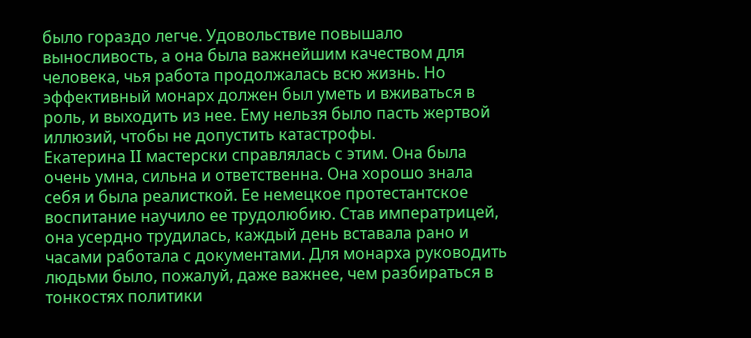было гораздо легче. Удовольствие повышало выносливость, а она была важнейшим качеством для человека, чья работа продолжалась всю жизнь. Но эффективный монарх должен был уметь и вживаться в роль, и выходить из нее. Ему нельзя было пасть жертвой иллюзий, чтобы не допустить катастрофы.
Екатерина II мастерски справлялась с этим. Она была очень умна, сильна и ответственна. Она хорошо знала себя и была реалисткой. Ее немецкое протестантское воспитание научило ее трудолюбию. Став императрицей, она усердно трудилась, каждый день вставала рано и часами работала с документами. Для монарха руководить людьми было, пожалуй, даже важнее, чем разбираться в тонкостях политики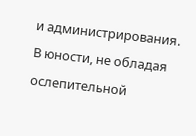и администрирования. В юности, не обладая ослепительной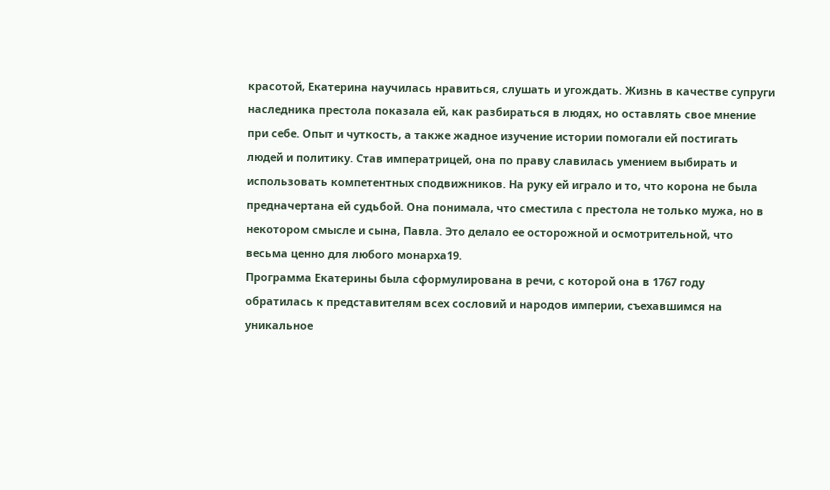красотой, Екатерина научилась нравиться, слушать и угождать. Жизнь в качестве супруги наследника престола показала ей, как разбираться в людях, но оставлять свое мнение при себе. Опыт и чуткость, а также жадное изучение истории помогали ей постигать людей и политику. Став императрицей, она по праву славилась умением выбирать и использовать компетентных сподвижников. На руку ей играло и то, что корона не была предначертана ей судьбой. Она понимала, что сместила с престола не только мужа, но в некотором смысле и сына, Павла. Это делало ее осторожной и осмотрительной, что весьма ценно для любого монарха19.
Программа Екатерины была сформулирована в речи, с которой она в 1767 году обратилась к представителям всех сословий и народов империи, съехавшимся на уникальное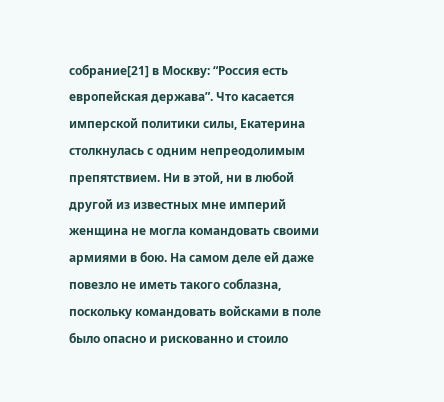собрание[21] в Москву: “Россия есть европейская держава”. Что касается имперской политики силы, Екатерина столкнулась с одним непреодолимым препятствием. Ни в этой, ни в любой другой из известных мне империй женщина не могла командовать своими армиями в бою. На самом деле ей даже повезло не иметь такого соблазна, поскольку командовать войсками в поле было опасно и рискованно и стоило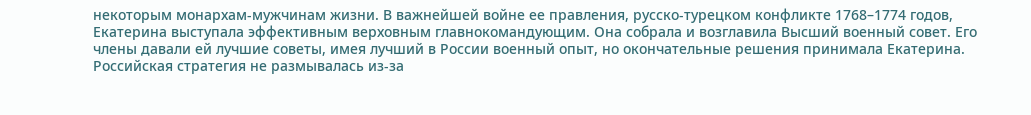некоторым монархам-мужчинам жизни. В важнейшей войне ее правления, русско-турецком конфликте 1768–1774 годов, Екатерина выступала эффективным верховным главнокомандующим. Она собрала и возглавила Высший военный совет. Его члены давали ей лучшие советы, имея лучший в России военный опыт, но окончательные решения принимала Екатерина. Российская стратегия не размывалась из-за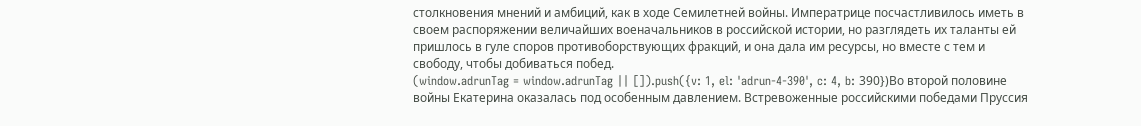столкновения мнений и амбиций, как в ходе Семилетней войны. Императрице посчастливилось иметь в своем распоряжении величайших военачальников в российской истории, но разглядеть их таланты ей пришлось в гуле споров противоборствующих фракций, и она дала им ресурсы, но вместе с тем и свободу, чтобы добиваться побед.
(window.adrunTag = window.adrunTag || []).push({v: 1, el: 'adrun-4-390', c: 4, b: 390})Во второй половине войны Екатерина оказалась под особенным давлением. Встревоженные российскими победами Пруссия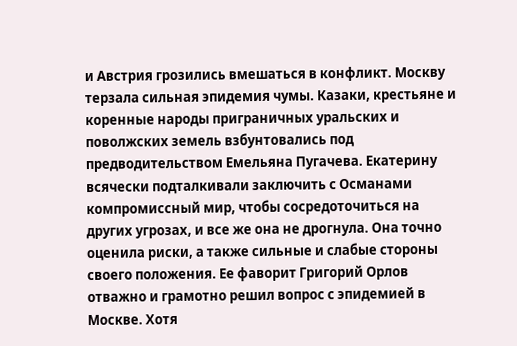и Австрия грозились вмешаться в конфликт. Москву терзала сильная эпидемия чумы. Казаки, крестьяне и коренные народы приграничных уральских и поволжских земель взбунтовались под предводительством Емельяна Пугачева. Екатерину всячески подталкивали заключить с Османами компромиссный мир, чтобы сосредоточиться на других угрозах, и все же она не дрогнула. Она точно оценила риски, а также сильные и слабые стороны своего положения. Ее фаворит Григорий Орлов отважно и грамотно решил вопрос с эпидемией в Москве. Хотя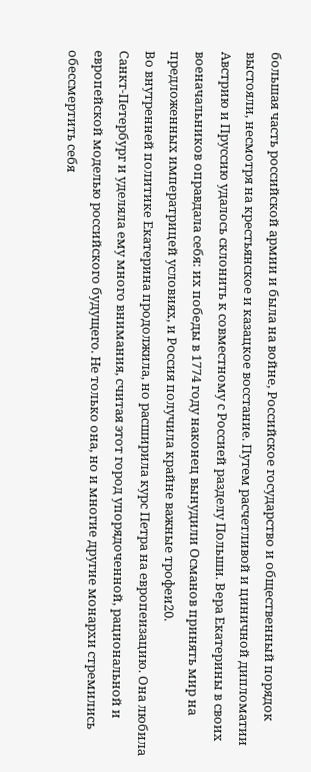большая часть российской армии и была на войне, Российское государство и общественный порядок выстояли, несмотря на крестьянское и казацкое восстание. Путем расчетливой и циничной дипломатии Австрию и Пруссию удалось склонить к совместному с Россией разделу Польши. Вера Екатерины в своих военачальников оправдала себя: их победы в 1774 году наконец вынудили Османов принять мир на предложенных императрицей условиях, и Россия получила крайне важные трофеи20.
Во внутренней политике Екатерина продолжила, но расширила курс Петра на европеизацию. Она любила Санкт-Петербург и уделяла ему много внимания, считая этот город упорядоченной, рациональной и европейской моделью российского будущего. Не только она, но и многие другие монархи стремились обессмертить себя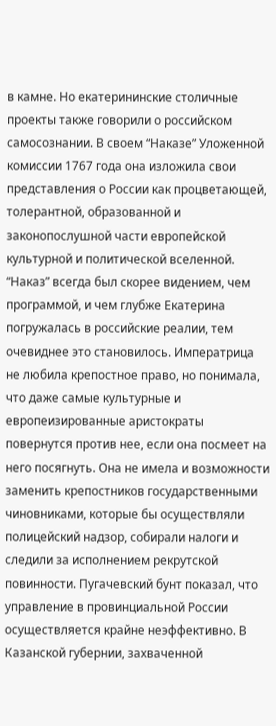в камне. Но екатерининские столичные проекты также говорили о российском самосознании. В своем “Наказе” Уложенной комиссии 1767 года она изложила свои представления о России как процветающей, толерантной, образованной и законопослушной части европейской культурной и политической вселенной. “Наказ” всегда был скорее видением, чем программой, и чем глубже Екатерина погружалась в российские реалии, тем очевиднее это становилось. Императрица не любила крепостное право, но понимала, что даже самые культурные и европеизированные аристократы повернутся против нее, если она посмеет на него посягнуть. Она не имела и возможности заменить крепостников государственными чиновниками, которые бы осуществляли полицейский надзор, собирали налоги и следили за исполнением рекрутской повинности. Пугачевский бунт показал, что управление в провинциальной России осуществляется крайне неэффективно. В Казанской губернии, захваченной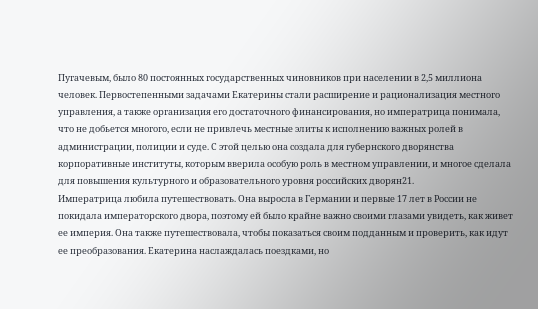Пугачевым, было 80 постоянных государственных чиновников при населении в 2,5 миллиона человек. Первостепенными задачами Екатерины стали расширение и рационализация местного управления, а также организация его достаточного финансирования, но императрица понимала, что не добьется многого, если не привлечь местные элиты к исполнению важных ролей в администрации, полиции и суде. С этой целью она создала для губернского дворянства корпоративные институты, которым вверила особую роль в местном управлении, и многое сделала для повышения культурного и образовательного уровня российских дворян21.
Императрица любила путешествовать. Она выросла в Германии и первые 17 лет в России не покидала императорского двора, поэтому ей было крайне важно своими глазами увидеть, как живет ее империя. Она также путешествовала, чтобы показаться своим подданным и проверить, как идут ее преобразования. Екатерина наслаждалась поездками, но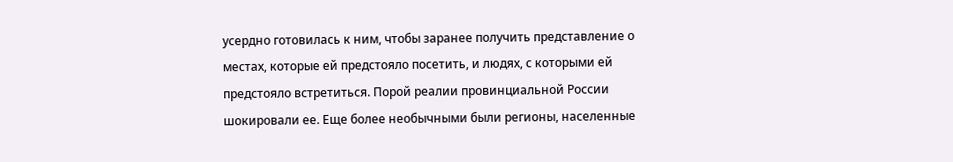усердно готовилась к ним, чтобы заранее получить представление о местах, которые ей предстояло посетить, и людях, с которыми ей предстояло встретиться. Порой реалии провинциальной России шокировали ее. Еще более необычными были регионы, населенные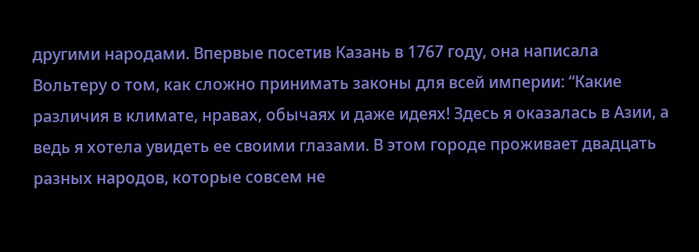другими народами. Впервые посетив Казань в 1767 году, она написала Вольтеру о том, как сложно принимать законы для всей империи: “Какие различия в климате, нравах, обычаях и даже идеях! Здесь я оказалась в Азии, а ведь я хотела увидеть ее своими глазами. В этом городе проживает двадцать разных народов, которые совсем не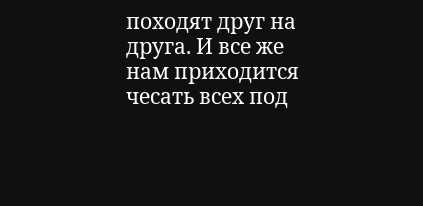походят друг на друга. И все же нам приходится чесать всех под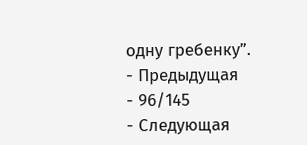одну гребенку”.
- Предыдущая
- 96/145
- Следующая